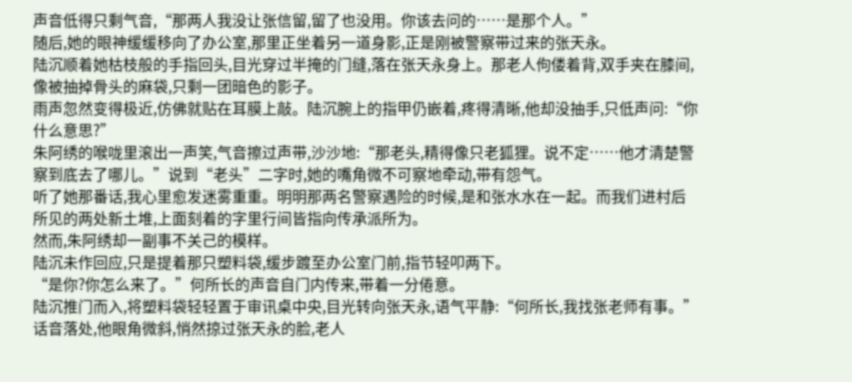声音低得只剩气音,“那两人我没让张信留,留了也没用。你该去问的……是那个人。”
随后,她的眼神缓缓移向了办公室,那里正坐着另一道身影,正是刚被警察带过来的张天永。
陆沉顺着她枯枝般的手指回头,目光穿过半掩的门缝,落在张天永身上。那老人佝偻着背,双手夹在膝间,像被抽掉骨头的麻袋,只剩一团暗色的影子。
雨声忽然变得极近,仿佛就贴在耳膜上敲。陆沉腕上的指甲仍嵌着,疼得清晰,他却没抽手,只低声问:“你什么意思?”
朱阿绣的喉咙里滚出一声笑,气音擦过声带,沙沙地:“那老头,精得像只老狐狸。说不定……他才清楚警察到底去了哪儿。”说到“老头”二字时,她的嘴角微不可察地牵动,带有怨气。
听了她那番话,我心里愈发迷雾重重。明明那两名警察遇险的时候,是和张水水在一起。而我们进村后所见的两处新土堆,上面刻着的字里行间皆指向传承派所为。
然而,朱阿绣却一副事不关己的模样。
陆沉未作回应,只是提着那只塑料袋,缓步踱至办公室门前,指节轻叩两下。
“是你?你怎么来了。”何所长的声音自门内传来,带着一分倦意。
陆沉推门而入,将塑料袋轻轻置于审讯桌中央,目光转向张天永,语气平静:“何所长,我找张老师有事。”话音落处,他眼角微斜,悄然掠过张天永的脸,老人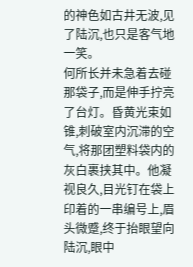的神色如古井无波,见了陆沉,也只是客气地一笑。
何所长并未急着去碰那袋子,而是伸手拧亮了台灯。昏黄光束如锥,刺破室内沉滞的空气,将那团塑料袋内的灰白裹挟其中。他凝视良久,目光钉在袋上印着的一串编号上,眉头微蹙,终于抬眼望向陆沉,眼中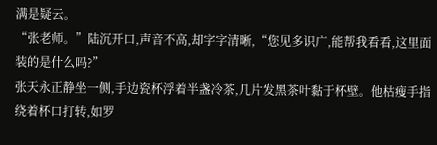满是疑云。
“张老师。”陆沉开口,声音不高,却字字清晰,“您见多识广,能帮我看看,这里面装的是什么吗?”
张天永正静坐一侧,手边瓷杯浮着半盏冷茶,几片发黑茶叶黏于杯壁。他枯瘦手指绕着杯口打转,如罗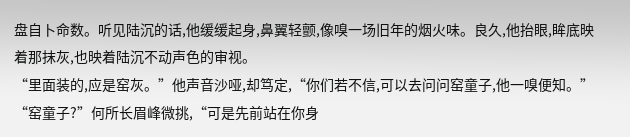盘自卜命数。听见陆沉的话,他缓缓起身,鼻翼轻颤,像嗅一场旧年的烟火味。良久,他抬眼,眸底映着那抹灰,也映着陆沉不动声色的审视。
“里面装的,应是窑灰。”他声音沙哑,却笃定,“你们若不信,可以去问问窑童子,他一嗅便知。”
“窑童子?”何所长眉峰微挑,“可是先前站在你身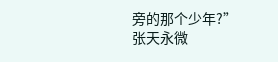旁的那个少年?”
张天永微